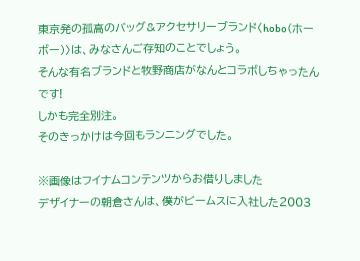東京発の孤高のバッグ&アクセサリーブランド〈hobo(ホーボー)〉は、みなさんご存知のことでしょう。
そんな有名ブランドと牧野商店がなんとコラボしちゃったんです!
しかも完全別注。
そのきっかけは今回もランニングでした。

※画像はフイナムコンテンツからお借りしました
デザイナーの朝倉さんは、僕がビームスに入社した2003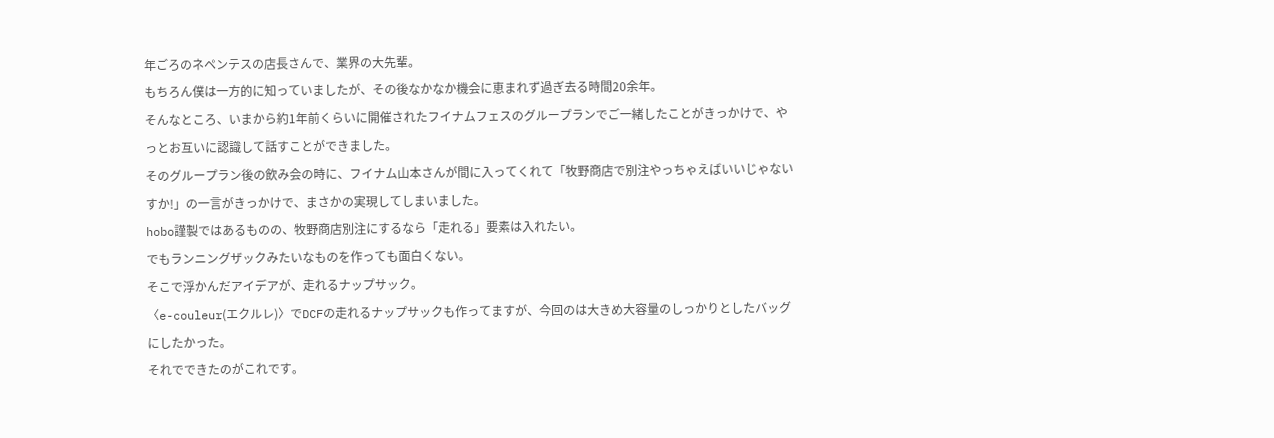年ごろのネペンテスの店長さんで、業界の大先輩。
もちろん僕は一方的に知っていましたが、その後なかなか機会に恵まれず過ぎ去る時間20余年。
そんなところ、いまから約1年前くらいに開催されたフイナムフェスのグループランでご一緒したことがきっかけで、やっとお互いに認識して話すことができました。
そのグループラン後の飲み会の時に、フイナム山本さんが間に入ってくれて「牧野商店で別注やっちゃえばいいじゃないすか!」の一言がきっかけで、まさかの実現してしまいました。
hobo謹製ではあるものの、牧野商店別注にするなら「走れる」要素は入れたい。
でもランニングザックみたいなものを作っても面白くない。
そこで浮かんだアイデアが、走れるナップサック。
〈e-couleur(エクルレ)〉でDCFの走れるナップサックも作ってますが、今回のは大きめ大容量のしっかりとしたバッグにしたかった。
それでできたのがこれです。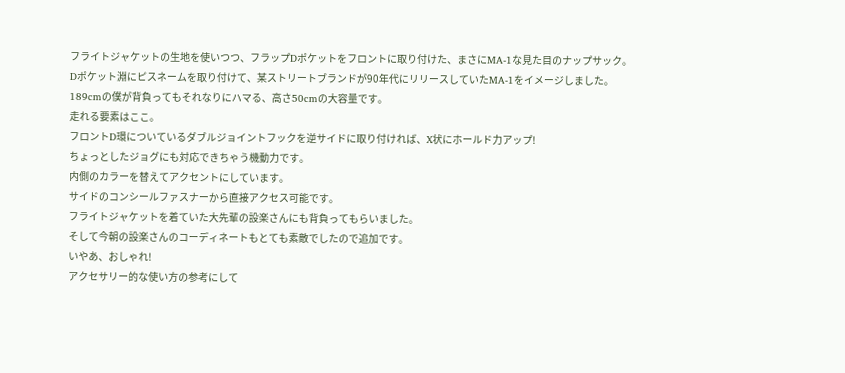フライトジャケットの生地を使いつつ、フラップDポケットをフロントに取り付けた、まさにMA-1な見た目のナップサック。
Dポケット淵にピスネームを取り付けて、某ストリートブランドが90年代にリリースしていたMA-1をイメージしました。
189cmの僕が背負ってもそれなりにハマる、高さ50cmの大容量です。
走れる要素はここ。
フロントD環についているダブルジョイントフックを逆サイドに取り付ければ、X状にホールド力アップ!
ちょっとしたジョグにも対応できちゃう機動力です。
内側のカラーを替えてアクセントにしています。
サイドのコンシールファスナーから直接アクセス可能です。
フライトジャケットを着ていた大先輩の設楽さんにも背負ってもらいました。
そして今朝の設楽さんのコーディネートもとても素敵でしたので追加です。
いやあ、おしゃれ!
アクセサリー的な使い方の参考にして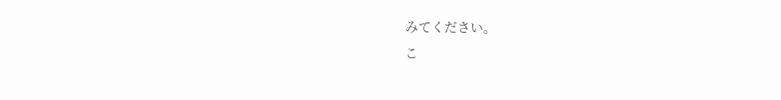みてください。
こ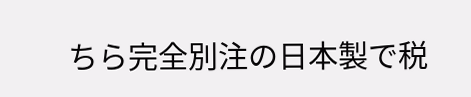ちら完全別注の日本製で税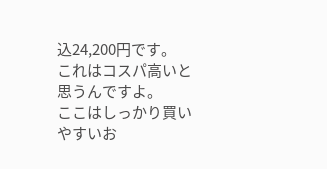込24,200円です。
これはコスパ高いと思うんですよ。
ここはしっかり買いやすいお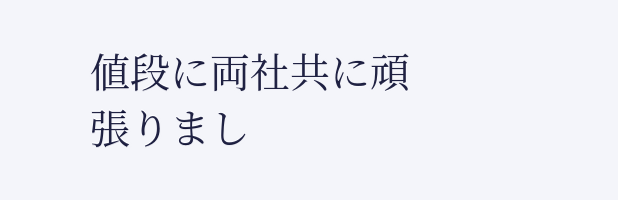値段に両社共に頑張りまし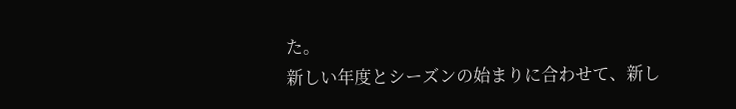た。
新しい年度とシーズンの始まりに合わせて、新し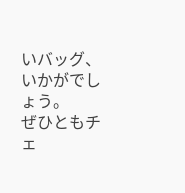いバッグ、いかがでしょう。
ぜひともチェ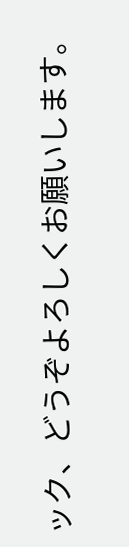ック、どうぞよろしくお願いします。